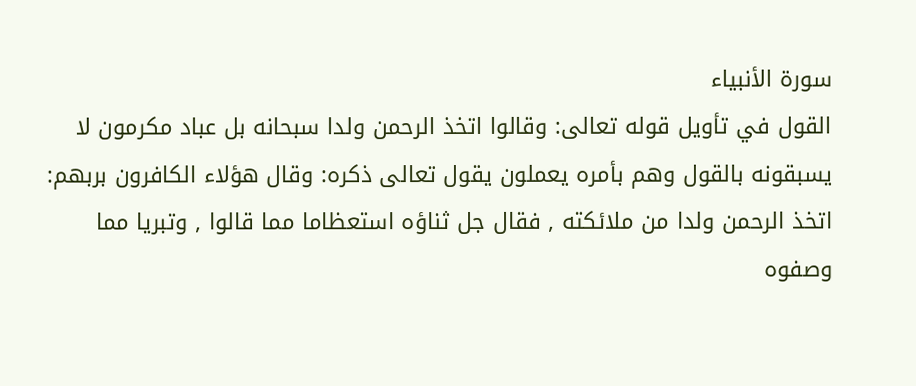سورة الأنبياء
القول في تأويل قوله تعالى: وقالوا اتخذ الرحمن ولدا سبحانه بل عباد مكرمون لا يسبقونه بالقول وهم بأمره يعملون يقول تعالى ذكره: وقال هؤلاء الكافرون بربهم: اتخذ الرحمن ولدا من ملائكته , فقال جل ثناؤه استعظاما مما قالوا , وتبريا مما وصفوه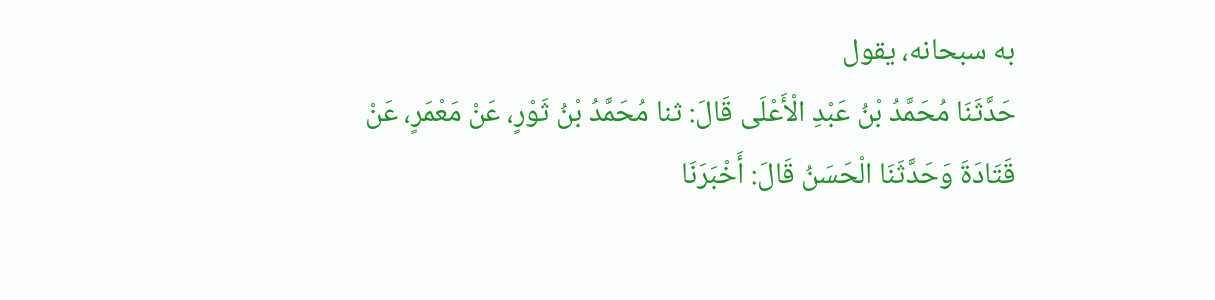به سبحانه، يقول
حَدَّثَنَا مُحَمَّدُ بْنُ عَبْدِ الْأَعْلَى قَالَ: ثنا مُحَمَّدُ بْنُ ثَوْرٍ، عَنْ مَعْمَرٍ، عَنْ قَتَادَةَ وَحَدَّثَنَا الْحَسَنُ قَالَ: أَخْبَرَنَا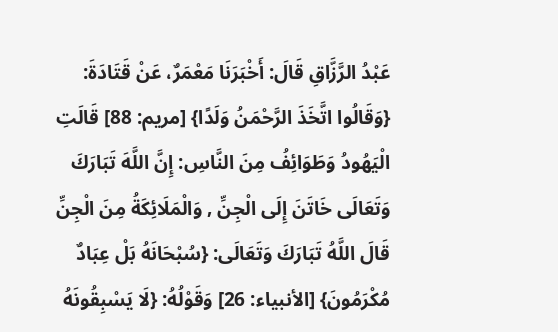عَبْدُ الرَّزَّاقِ قَالَ: أَخْبَرَنَا مَعْمَرٌ، عَنْ قَتَادَةَ: {وَقَالُوا اتَّخَذَ الرَّحْمَنُ وَلَدًا} [مريم: 88] قَالَتِ الْيَهُودُ وَطَوَائِفُ مِنَ النَّاسِ: إِنَّ اللَّهَ تَبَارَكَ وَتَعَالَى خَاتَنَ إِلَى الْجِنِّ , وَالْمَلَائِكَةُ مِنَ الْجِنِّ قَالَ اللَّهُ تَبَارَكَ وَتَعَالَى: {سُبْحَانَهُ بَلْ عِبَادٌ مُكْرَمُونَ} [الأنبياء: 26] وَقَوْلُهُ: {لَا يَسْبِقُونَهُ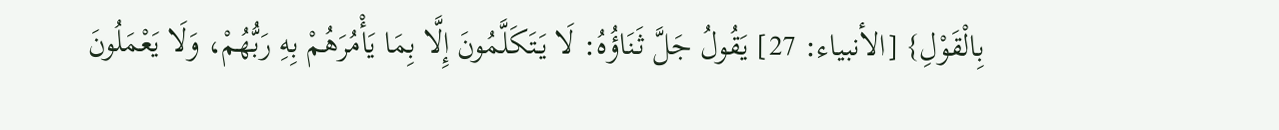بِالْقَوْلِ} [الأنبياء: 27] يَقُولُ جَلَّ ثَنَاؤُهُ: لَا يَتَكَلَّمُونَ إِلَّا بِمَا يَأْمُرَهُمْ بِهِ رَبُّهُمْ، وَلَا يَعْمَلُونَ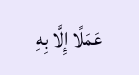عَمَلًا إِلَّا بِهِ